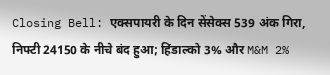Closing Bell: एक्सपायरी के दिन सेंसेक्स 539 अंक गिरा, निफ्टी 24150 के नीचे बंद हुआ; हिंडाल्को 3% और M&M 2%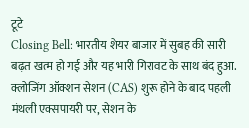टूटे
Closing Bell: भारतीय शेयर बाजार में सुबह की सारी बढ़त खत्म हो गई और यह भारी गिरावट के साथ बंद हुआ. क्लोजिंग ऑक्शन सेशन (CAS) शुरू होने के बाद पहली मंथली एक्सपायरी पर, सेशन के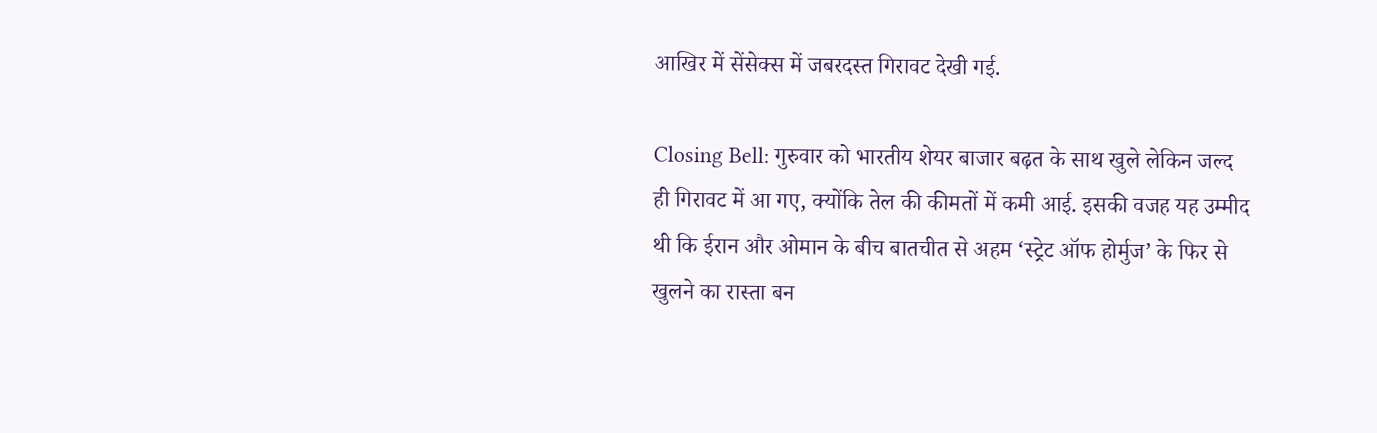आखिर में सेंसेक्स में जबरदस्त गिरावट देखी गई.

Closing Bell: गुरुवार को भारतीय शेयर बाजार बढ़त के साथ खुले लेकिन जल्द ही गिरावट में आ गए, क्योंकि तेल की कीमतों में कमी आई. इसकी वजह यह उम्मीद थी कि ईरान और ओमान के बीच बातचीत से अहम ‘स्ट्रेट ऑफ होर्मुज’ के फिर से खुलने का रास्ता बन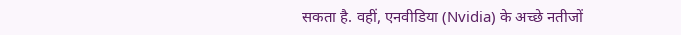सकता है. वहीं, एनवीडिया (Nvidia) के अच्छे नतीजों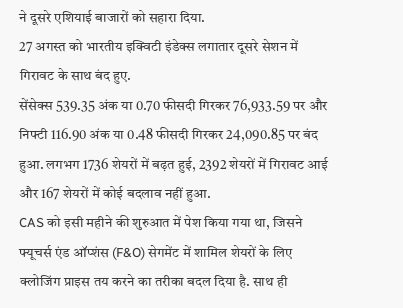ने दूसरे एशियाई बाजारों को सहारा दिया.
27 अगस्त को भारतीय इक्विटी इंडेक्स लगातार दूसरे सेशन में गिरावट के साथ बंद हुए.
सेंसेक्स 539.35 अंक या 0.70 फीसदी गिरकर 76,933.59 पर और निफ्टी 116.90 अंक या 0.48 फीसदी गिरकर 24,090.85 पर बंद हुआ. लगभग 1736 शेयरों में बढ़त हुई, 2392 शेयरों में गिरावट आई और 167 शेयरों में कोई बदलाव नहीं हुआ.
CAS को इसी महीने की शुरुआत में पेश किया गया था, जिसने फ्यूचर्स एंड ऑप्शंस (F&O) सेगमेंट में शामिल शेयरों के लिए क्लोजिंग प्राइस तय करने का तरीका बदल दिया है. साथ ही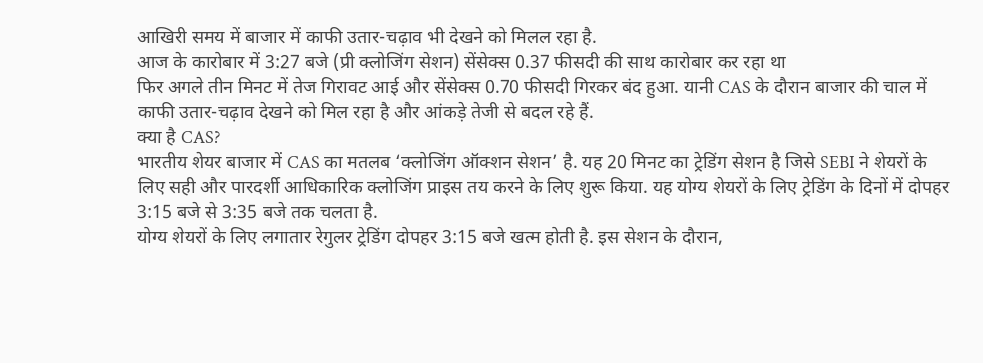आखिरी समय में बाजार में काफी उतार-चढ़ाव भी देखने को मिलल रहा है.
आज के कारोबार में 3:27 बजे (प्री क्लोजिंग सेशन) सेंसेक्स 0.37 फीसदी की साथ कारोबार कर रहा था
फिर अगले तीन मिनट में तेज गिरावट आई और सेंसेक्स 0.70 फीसदी गिरकर बंद हुआ. यानी CAS के दौरान बाजार की चाल में काफी उतार-चढ़ाव देखने को मिल रहा है और आंकड़े तेजी से बदल रहे हैं.
क्या है CAS?
भारतीय शेयर बाजार में CAS का मतलब ‘क्लोजिंग ऑक्शन सेशन’ है. यह 20 मिनट का ट्रेडिंग सेशन है जिसे SEBI ने शेयरों के लिए सही और पारदर्शी आधिकारिक क्लोजिंग प्राइस तय करने के लिए शुरू किया. यह योग्य शेयरों के लिए ट्रेडिंग के दिनों में दोपहर 3:15 बजे से 3:35 बजे तक चलता है.
योग्य शेयरों के लिए लगातार रेगुलर ट्रेडिंग दोपहर 3:15 बजे खत्म होती है. इस सेशन के दौरान,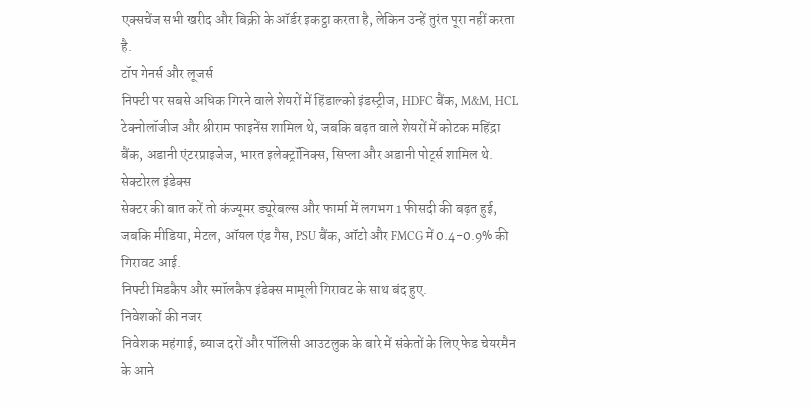एक्सचेंज सभी खरीद और बिक्री के ऑर्डर इकट्ठा करता है, लेकिन उन्हें तुरंत पूरा नहीं करता है.
टॉप गेनर्स और लूजर्स
निफ्टी पर सबसे अधिक गिरने वाले शेयरों में हिंडाल्को इंडस्ट्रीज, HDFC बैंक, M&M, HCL टेक्नोलॉजीज और श्रीराम फाइनेंस शामिल थे, जबकि बढ़त वाले शेयरों में कोटक महिंद्रा बैंक, अडानी एंटरप्राइजेज, भारत इलेक्ट्रॉनिक्स, सिप्ला और अडानी पोर्ट्स शामिल थे.
सेक्टोरल इंडेक्स
सेक्टर की बात करें तो कंज्यूमर ड्यूरेबल्स और फार्मा में लगभग 1 फीसदी की बढ़त हुई, जबकि मीडिया, मेटल, ऑयल एंड गैस, PSU बैंक, ऑटो और FMCG में 0.4-0.9% की गिरावट आई.
निफ्टी मिडकैप और स्मॉलकैप इंडेक्स मामूली गिरावट के साथ बंद हुए.
निवेशकों की नजर
निवेशक महंगाई, ब्याज दरों और पॉलिसी आउटलुक के बारे में संकेतों के लिए फेड चेयरमैन के आने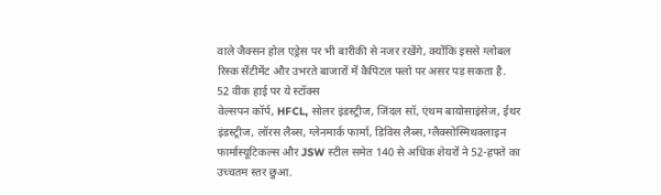वाले जैक्सन होल एड्रेस पर भी बारीकी से नजर रखेंगे, क्योंकि इससे ग्लोबल रिस्क सेंटीमेंट और उभरते बाजारों में कैपिटल फ्लो पर असर पड़ सकता है.
52 वीक हाई पर ये स्टॉक्स
वेल्सपन कॉर्प, HFCL, सोलर इंडस्ट्रीज, जिंदल सॉ, एंथम बायोसाइंसेज, ईथर इंडस्ट्रीज, लॉरस लैब्स, ग्लेनमार्क फार्मा, डिविस लैब्स, ग्लैक्सोस्मिथक्लाइन फार्मास्यूटिकल्स और JSW स्टील समेत 140 से अधिक शेयरों ने 52-हफ्ते का उच्चतम स्तर छुआ.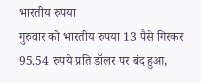भारतीय रुपया
गुरुवार को भारतीय रुपया 13 पैसे गिरकर 95.54 रुपये प्रति डॉलर पर बंद हुआ,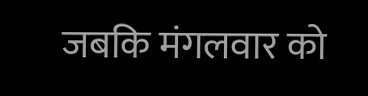जबकि मंगलवार को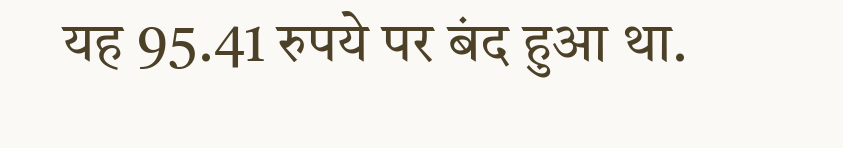यह 95.41 रुपये पर बंद हुआ था.